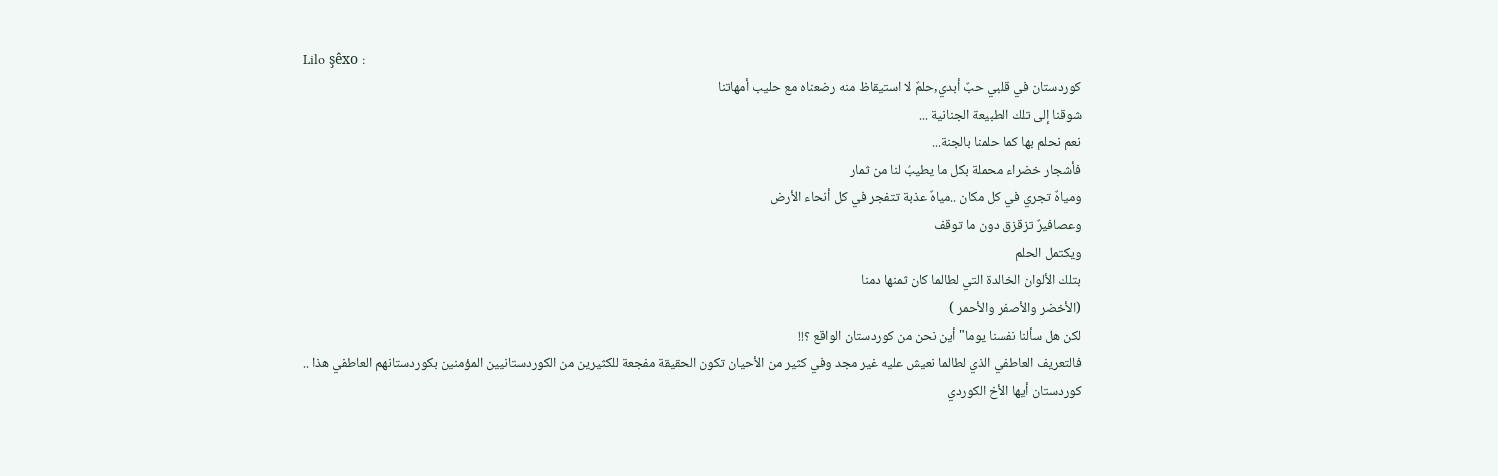Lilo şêxo :
كوردستان في قلبي حبٌ أبدي,حلمٌ لا استيقاظ منه رضعناه مع حليب أمهاتنا
شوقنا إلى تلك الطبيعة الجنانية ...
نعم نحلم بها كما حلمنا بالجنة...
فأشجار خضراء محملة بكل ما يطيبُ لنا من ثمار
ومياهٌ تجري في كل مكان ..مياهٌ عذبة تتفجر في كل أنحاء الأرض
وعصافيرٌ تزقزق دون ما توقف
ويكتمل الحلم
بتلك الألوان الخالدة التي لطالما كان ثمنها دمنا
(الأخضر والأصفر والأحمر )
لكن هل سألنا نفسنا يوما" أين نحن من كوردستان الواقع ؟!!
فالتعريف العاطفي الذي لطالما نعيش عليه غير مجد وفي كثير من الأحيان تكون الحقيقة مفجعة للكثيرين من الكوردستانيين المؤمنين بكوردستانهم العاطفي هذا ..
كوردستان أيها الأخ الكوردي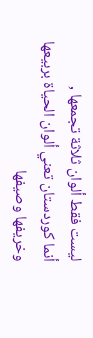ليست فقط ألوان ثلاثة تجمعها ,
أنما كوردستان تعني ألوان الحياة بربيعها وخريفها وصيفها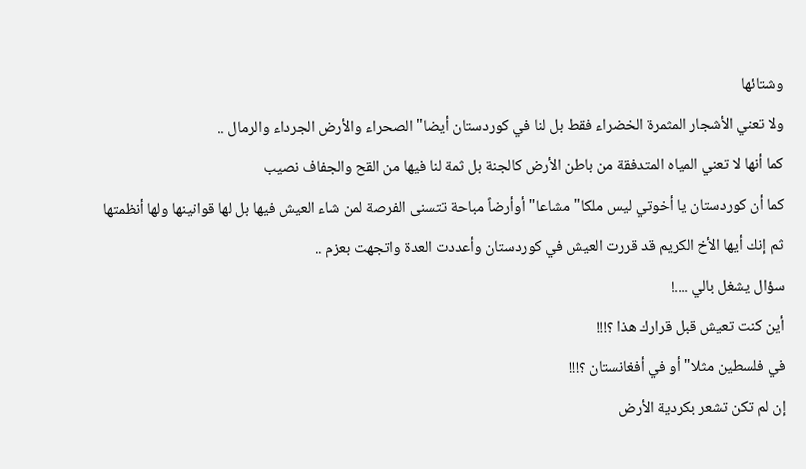وشتائها
ولا تعني الأشجار المثمرة الخضراء فقط بل لنا في كوردستان أيضا" الصحراء والأرض الجرداء والرمال ..
كما أنها لا تعني المياه المتدفقة من باطن الأرض كالجنة بل ثمة لنا فيها من القح والجفاف نصيب
كما أن كوردستان يا أخوتي ليس ملكا" مشاعا" أوأرضاً مباحة تتسنى الفرصة لمن شاء العيش فيها بل لها قوانينها ولها أنظمتها
ثم إنك أيها الأخ الكريم قد قررت العيش في كوردستان وأعددت العدة واتجهت بعزم ..
سؤال يشغل بالي ....!
أين كنت تعيش قبل قرارك هذا ؟!!!
في فلسطين مثلا" أو في أفغانستان ؟!!!
إن لم تكن تشعر بكردية الأرض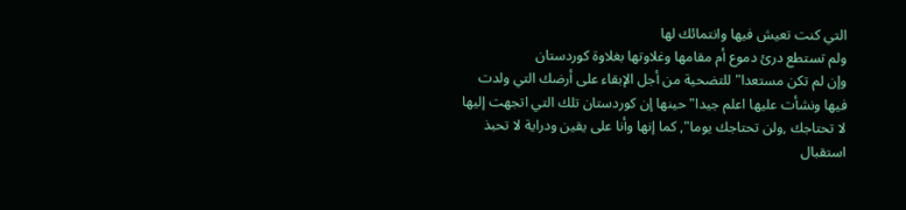التي كنت تعيش فيها وانتمائك لها
ولم تستطع درئ دموع أم مقامها وغلاوتها بغلاوة كوردستان
وإن لم تكن مستعدا" للتضحية من أجل الإبقاء على أرضك التي ولدت فيها ونشأت عليها اعلم جيدا" حينها إن كوردستان تلك التي اتجهت إليها لا تحتاجك ,ولن تحتاجك يوما", كما إنها وأنا على يقين ودراية لا تحبذ استقبال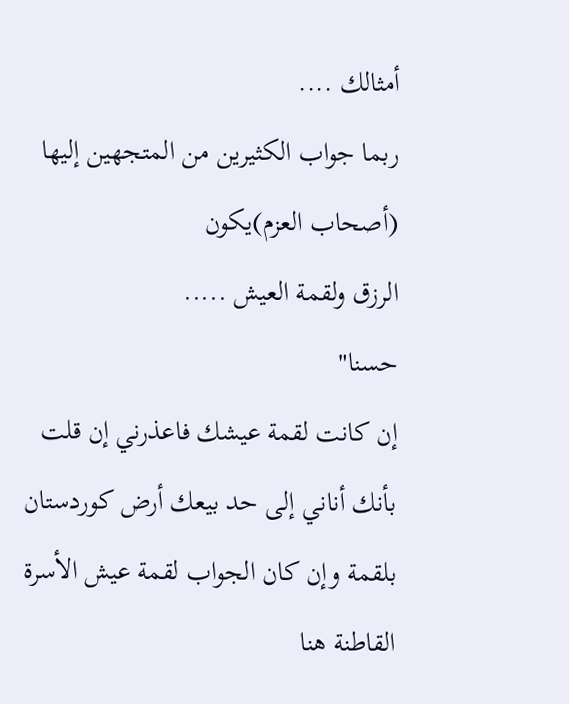أمثالك ....
ربما جواب الكثيرين من المتجهين إليها (أصحاب العزم)يكون
الرزق ولقمة العيش .....
حسنا"
إن كانت لقمة عيشك فاعذرني إن قلت بأنك أناني إلى حد بيعك أرض كوردستان بلقمة وإن كان الجواب لقمة عيش الأسرة القاطنة هنا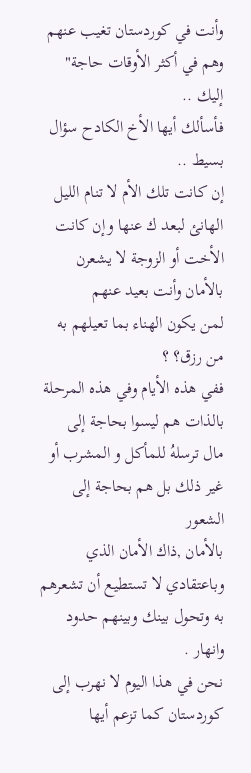وأنت في كوردستان تغيب عنهم وهم في أكثر الأوقات حاجة" إليك ..
فأسألك أيها الأخ الكادح سؤال بسيط ..
إن كانت تلك الأم لا تنام الليل الهانئ لبعد ك عنها وإن كانت الأخت أو الزوجة لا يشعرن بالأمان وأنت بعيد عنهم
لمن يكون الهناء بما تعيلهم به من رزق؟ ؟
ففي هذه الأيام وفي هذه المرحلة بالذات هم ليسوا بحاجة إلى
مال ترسلهُ للمأكل و المشرب أو غير ذلك بل هم بحاجة إلى الشعور
بالأمان ,ذاك الأمان الذي وباعتقادي لا تستطيع أن تشعرهم به وتحول بينك وبينهم حدود وانهار .
نحن في هذا اليوم لا نهرب إلى كوردستان كما تزعم أيها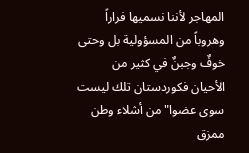المهاجر لأننا نسميها فراراً وهروباً من المسؤولية بل وحتى خوفٌ وجبنٌ في كثير من الأحيان فكوردستان تلك ليست سوى عضوا" من أشلاء وطن ممزق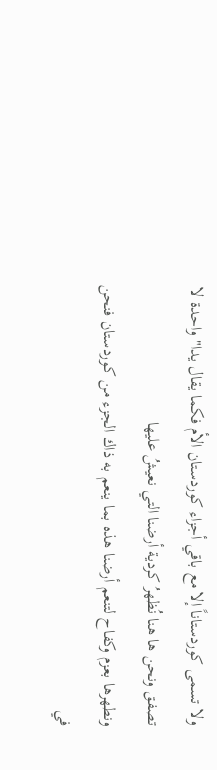ولا تسمى كوردستاناً إلا مع باقي أجزاء كوردستان الأم فكما يقال يدا" واحدة لا تصفق ونحن ها هنا نُظهرُ كردية أرضنا التي نعيشُ عليها
ونطهرها بعزم وكفاح لتنعم أرضنا هذه بما ينعم به ذاك الجزء من كوردستان فنحن في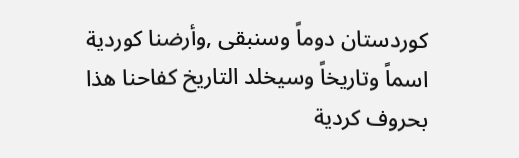كوردستان دوماً وسنبقى ,وأرضنا كوردية اسماً وتاريخاً وسيخلد التاريخ كفاحنا هذا بحروف كردية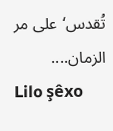تُقدس‘على مر الزمان....
Lilo şêxo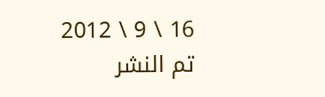16 \ 9 \ 2012
تم النشر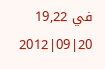في 19,22 20|09|2012